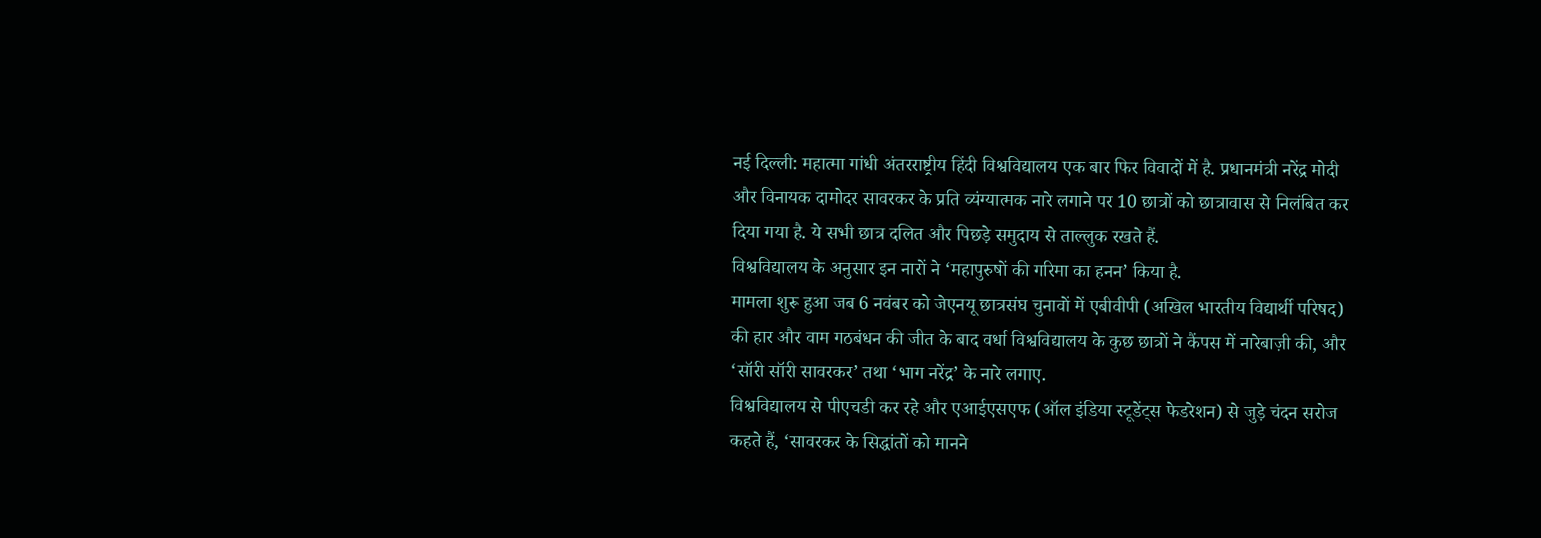नई दिल्ली: महात्मा गांधी अंतरराष्ट्रीय हिंदी विश्वविद्यालय एक बार फिर विवादों में है. प्रधानमंत्री नरेंद्र मोदी और विनायक दामोदर सावरकर के प्रति व्यंग्यात्मक नारे लगाने पर 10 छात्रों को छात्रावास से निलंबित कर दिया गया है. ये सभी छात्र दलित और पिछड़े समुदाय से ताल्लुक रखते हैं.
विश्वविद्यालय के अनुसार इन नारों ने ‘महापुरुषों की गरिमा का हनन’ किया है.
मामला शुरू हुआ जब 6 नवंबर को जेएनयू छात्रसंघ चुनावों में एबीवीपी (अखिल भारतीय विद्यार्थी परिषद) की हार और वाम गठबंधन की जीत के बाद वर्धा विश्वविद्यालय के कुछ छात्रों ने कैंपस में नारेबाज़ी की, और ‘सॉरी सॉरी सावरकर’ तथा ‘भाग नरेंद्र’ के नारे लगाए.
विश्वविद्यालय से पीएचडी कर रहे और एआईएसएफ (ऑल इंडिया स्टूडेंट्स फेडरेशन) से जुड़े चंदन सरोज कहते हैं, ‘सावरकर के सिद्धांतों को मानने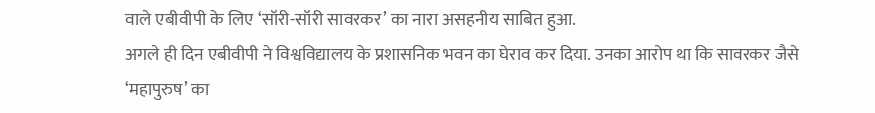वाले एबीवीपी के लिए ‘सॉरी-सॉरी सावरकर’ का नारा असहनीय साबित हुआ.
अगले ही दिन एबीवीपी ने विश्वविद्यालय के प्रशासनिक भवन का घेराव कर दिया. उनका आरोप था कि सावरकर जैसे ‘महापुरुष’ का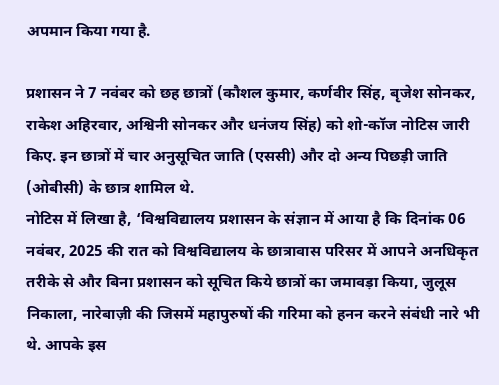अपमान किया गया है.

प्रशासन ने 7 नवंबर को छह छात्रों (कौशल कुमार, कर्णवीर सिंह, बृजेश सोनकर, राकेश अहिरवार, अश्विनी सोनकर और धनंजय सिंह) को शो-कॉज नोटिस जारी किए. इन छात्रों में चार अनुसूचित जाति (एससी) और दो अन्य पिछड़ी जाति (ओबीसी) के छात्र शामिल थे.
नोटिस में लिखा है, ‘विश्वविद्यालय प्रशासन के संज्ञान में आया है कि दिनांक 06 नवंबर, 2025 की रात को विश्वविद्यालय के छात्रावास परिसर में आपने अनधिकृत तरीके से और बिना प्रशासन को सूचित किये छात्रों का जमावड़ा किया, जुलूस निकाला, नारेबाज़ी की जिसमें महापुरुषों की गरिमा को हनन करने संबंधी नारे भी थे. आपके इस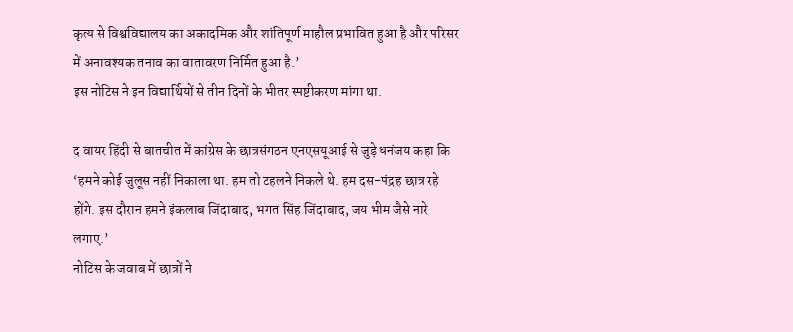कृत्य से विश्वविद्यालय का अकादमिक और शांतिपूर्ण माहौल प्रभावित हुआ है और परिसर में अनावश्यक तनाव का वातावरण निर्मित हुआ है.’
इस नोटिस ने इन विद्यार्थियों से तीन दिनों के भीतर स्पष्टीकरण मांगा था.

द वायर हिंदी से बातचीत में कांग्रेस के छात्रसंगठन एनएसयूआई से जुड़े धनंजय कहा कि ‘हमने कोई जुलूस नहीं निकाला था. हम तो टहलने निकले थे. हम दस-पंद्रह छात्र रहे होंगे. इस दौरान हमने इंकलाब जिंदाबाद, भगत सिंह जिंदाबाद, जय भीम जैसे नारे लगाए.’
नोटिस के जवाब में छात्रों ने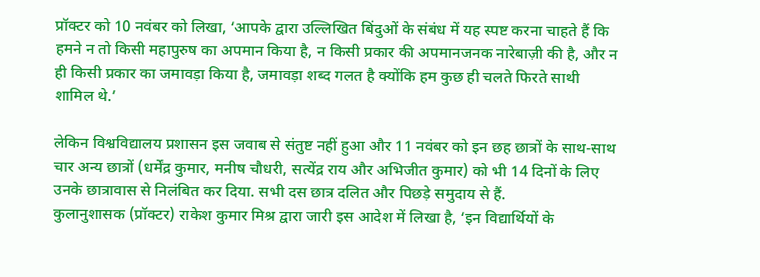प्रॉक्टर को 10 नवंबर को लिखा, ‘आपके द्वारा उल्लिखित बिंदुओं के संबंध में यह स्पष्ट करना चाहते हैं कि हमने न तो किसी महापुरुष का अपमान किया है, न किसी प्रकार की अपमानजनक नारेबाज़ी की है, और न ही किसी प्रकार का जमावड़ा किया है, जमावड़ा शब्द गलत है क्योंकि हम कुछ ही चलते फिरते साथी शामिल थे.’

लेकिन विश्वविद्यालय प्रशासन इस जवाब से संतुष्ट नहीं हुआ और 11 नवंबर को इन छह छात्रों के साथ-साथ चार अन्य छात्रों (धर्मेंद्र कुमार, मनीष चौधरी, सत्येंद्र राय और अभिजीत कुमार) को भी 14 दिनों के लिए उनके छात्रावास से निलंबित कर दिया. सभी दस छात्र दलित और पिछड़े समुदाय से हैं.
कुलानुशासक (प्रॉक्टर) राकेश कुमार मिश्र द्वारा जारी इस आदेश में लिखा है, ‘इन विद्यार्थियों के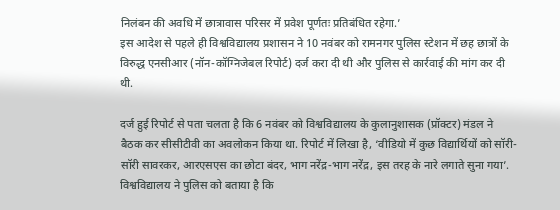निलंबन की अवधि में छात्रावास परिसर में प्रवेश पूर्णतः प्रतिबंधित रहेगा.’
इस आदेश से पहले ही विश्वविद्यालय प्रशासन ने 10 नवंबर को रामनगर पुलिस स्टेशन में छह छात्रों के विरुद्ध एनसीआर (नॉन-कॉग्निजेबल रिपोर्ट) दर्ज करा दी थी और पुलिस से कार्रवाई की मांग कर दी थी.

दर्ज हुई रिपोर्ट से पता चलता है कि 6 नवंबर को विश्वविद्यालय के कुलानुशासक (प्रॉक्टर) मंडल ने बैठक कर सीसीटीवी का अवलोकन किया था. रिपोर्ट में लिखा है, ‘वीडियो में कुछ विद्यार्थियों को सॉरी-सॉरी सावरकर, आरएसएस का छोटा बंदर, भाग नरेंद्र-भाग नरेंद्र, इस तरह के नारे लगाते सुना गया’.
विश्वविद्यालय ने पुलिस को बताया है कि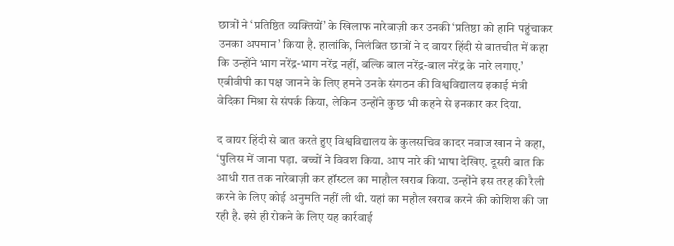छात्रों ने ‘प्रतिष्ठित व्यक्तियों’ के खिलाफ नारेबाज़ी कर उनकी ‘प्रतिष्ठा को हानि पहुंचाकर उनका अपमान’ किया है. हालांकि, निलंबित छात्रों ने द वायर हिंदी से बातचीत में कहा कि उन्होंने भाग नरेंद्र-भाग नरेंद्र नहीं, बल्कि बाल नरेंद्र-बाल नरेंद्र के नारे लगाए.’
एबीवीपी का पक्ष जानने के लिए हमने उनके संगठन की विश्वविद्यालय इकाई मंत्री वेदिका मिश्रा से संपर्क किया, लेकिन उन्होंने कुछ भी कहने से इनकार कर दिया.

द वायर हिंदी से बात करते हुए विश्वविद्यालय के कुलसचिव कादर नवाज खान ने कहा, ‘पुलिस में जाना पड़ा. बच्चों ने विवश किया. आप नारे की भाषा देखिए. दूसरी बात कि आधी रात तक नारेबाज़ी कर हॉस्टल का माहौल खराब किया. उन्होंने इस तरह की रैली करने के लिए कोई अनुमति नहीं ली थी. यहां का महौल खराब करने की कोशिश की जा रही है. इसे ही रोकने के लिए यह कार्रवाई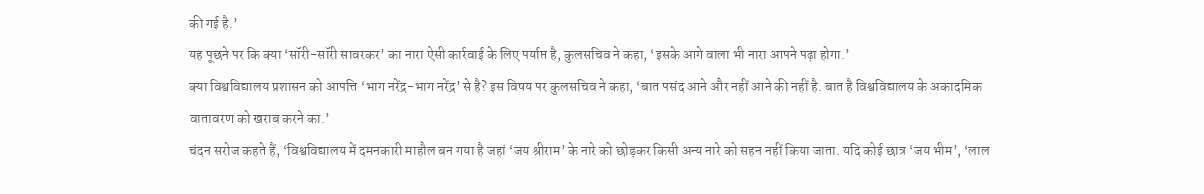की गई है.’
यह पूछने पर कि क्या ‘सॉरी-सॉरी सावरकर’ का नारा ऐसी कार्रवाई के लिए पर्याप्त है, कुलसचिव ने कहा, ‘इसके आगे वाला भी नारा आपने पढ़ा होगा.’
क्या विश्वविद्यालय प्रशासन को आपत्ति ‘भाग नरेंद्र-भाग नरेंद्र’ से है? इस विषय पर कुलसचिव ने कहा, ‘बात पसंद आने और नहीं आने की नहीं है. बात है विश्वविद्यालय के अकादमिक वातावरण को खराब करने का.’
चंदन सरोज कहते हैं, ‘विश्वविद्यालय में दमनकारी माहौल बन गया है जहां ‘जय श्रीराम’ के नारे को छोड़कर किसी अन्य नारे को सहन नहीं किया जाता. यदि कोई छात्र ‘जय भीम’, ‘लाल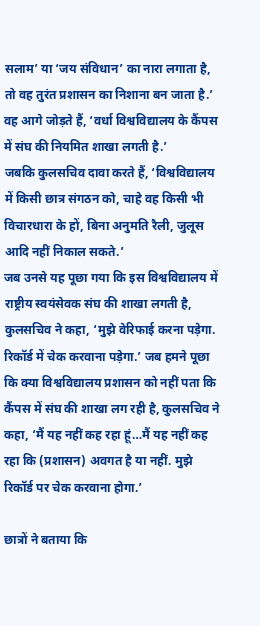सलाम’ या ‘जय संविधान’ का नारा लगाता है, तो वह तुरंत प्रशासन का निशाना बन जाता है.’
वह आगे जोड़ते हैं, ‘वर्धा विश्वविद्यालय के कैंपस में संघ की नियमित शाखा लगती है.’
जबकि कुलसचिव दावा करते हैं, ‘विश्वविद्यालय में किसी छात्र संगठन को, चाहे वह किसी भी विचारधारा के हों, बिना अनुमति रैली, जुलूस आदि नहीं निकाल सकते.’
जब उनसे यह पूछा गया कि इस विश्वविद्यालय में राष्ट्रीय स्वयंसेवक संघ की शाखा लगती है, कुलसचिव ने कहा, ‘मुझे वेरिफाई करना पड़ेगा. रिकॉर्ड में चेक करवाना पड़ेगा.’ जब हमने पूछा कि क्या विश्वविद्यालय प्रशासन को नहीं पता कि कैंपस में संघ की शाखा लग रही है, कुलसचिव ने कहा, ‘मैं यह नहीं कह रहा हूं…मैं यह नहीं कह रहा कि (प्रशासन) अवगत है या नहीं. मुझे रिकॉर्ड पर चेक करवाना होगा.’

छात्रों ने बताया कि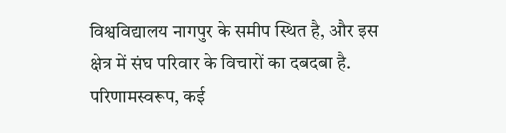विश्वविद्यालय नागपुर के समीप स्थित है, और इस क्षेत्र में संघ परिवार के विचारों का दबदबा है. परिणामस्वरूप, कई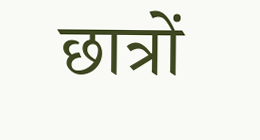छात्रों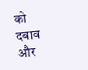को दबाव और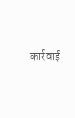कार्रवाई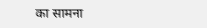का सामना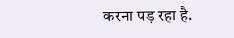करना पड़ रहा है.